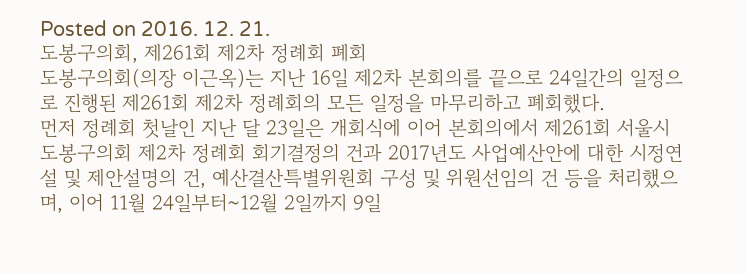Posted on 2016. 12. 21.
도봉구의회, 제261회 제2차 정례회 폐회
도봉구의회(의장 이근옥)는 지난 16일 제2차 본회의를 끝으로 24일간의 일정으로 진행된 제261회 제2차 정례회의 모든 일정을 마무리하고 폐회했다.
먼저 정례회 첫날인 지난 달 23일은 개회식에 이어 본회의에서 제261회 서울시 도봉구의회 제2차 정례회 회기결정의 건과 2017년도 사업예산안에 대한 시정연설 및 제안설명의 건, 예산결산특별위원회 구성 및 위원선임의 건 등을 처리했으며, 이어 11월 24일부터~12월 2일까지 9일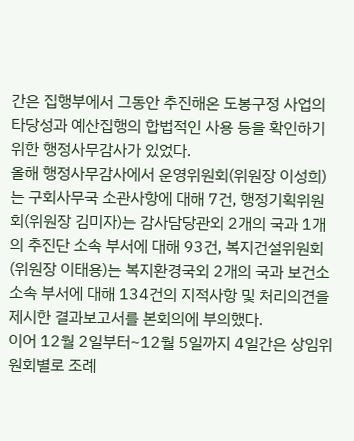간은 집행부에서 그동안 추진해온 도봉구정 사업의 타당성과 예산집행의 합법적인 사용 등을 확인하기 위한 행정사무감사가 있었다.
올해 행정사무감사에서 운영위원회(위원장 이성희)는 구회사무국 소관사항에 대해 7건, 행정기획위원회(위원장 김미자)는 감사담당관외 2개의 국과 1개의 추진단 소속 부서에 대해 93건, 복지건설위원회(위원장 이태용)는 복지환경국외 2개의 국과 보건소 소속 부서에 대해 134건의 지적사항 및 처리의견을 제시한 결과보고서를 본회의에 부의했다.
이어 12월 2일부터~12월 5일까지 4일간은 상임위원회별로 조례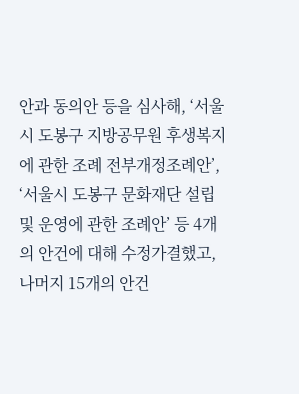안과 동의안 등을 심사해, ‘서울시 도봉구 지방공무원 후생복지에 관한 조례 전부개정조례안’, ‘서울시 도봉구 문화재단 설립 및 운영에 관한 조례안’ 등 4개의 안건에 대해 수정가결했고, 나머지 15개의 안건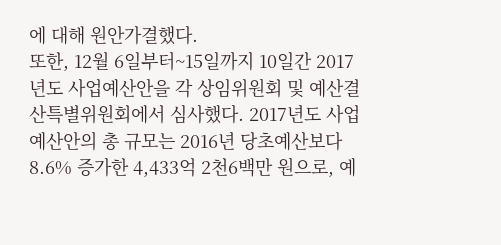에 대해 원안가결했다.
또한, 12월 6일부터~15일까지 10일간 2017년도 사업예산안을 각 상임위원회 및 예산결산특별위원회에서 심사했다. 2017년도 사업예산안의 총 규모는 2016년 당초예산보다 8.6% 증가한 4,433억 2천6백만 원으로, 예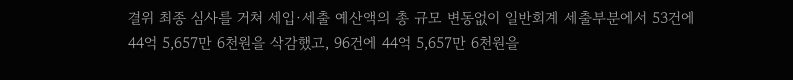결위 최종 심사를 거쳐 세입·세출 예산액의 총 규모 변동없이 일반회계 세출부분에서 53건에 44억 5,657만 6천원을 삭감했고, 96건에 44억 5,657만 6천원을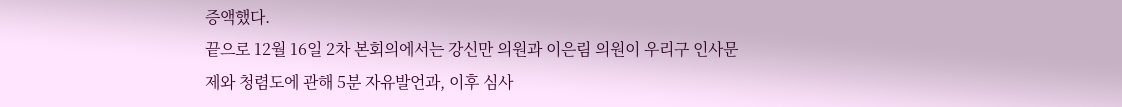증액했다.
끝으로 12월 16일 2차 본회의에서는 강신만 의원과 이은림 의원이 우리구 인사문제와 청렴도에 관해 5분 자유발언과, 이후 심사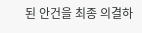된 안건을 최종 의결하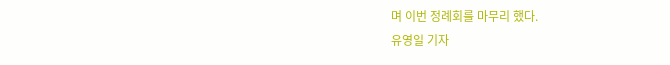며 이번 정례회를 마무리 했다.
유영일 기자